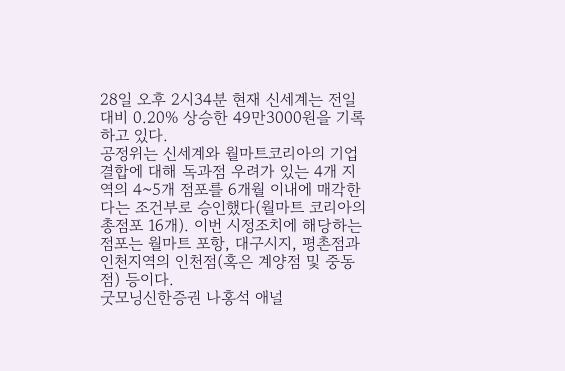28일 오후 2시34분 현재 신세계는 전일대비 0.20% 상승한 49만3000원을 기록하고 있다.
공정위는 신세계와 월마트코리아의 기업결합에 대해 독과점 우려가 있는 4개 지역의 4~5개 점포를 6개월 이내에 매각한다는 조건부로 승인했다(월마트 코리아의 총점포 16개). 이번 시정조치에 해당하는 점포는 월마트 포항, 대구시지, 평촌점과 인천지역의 인천점(혹은 계양점 및 중동점) 등이다.
굿모닝신한증권 나홍석 애널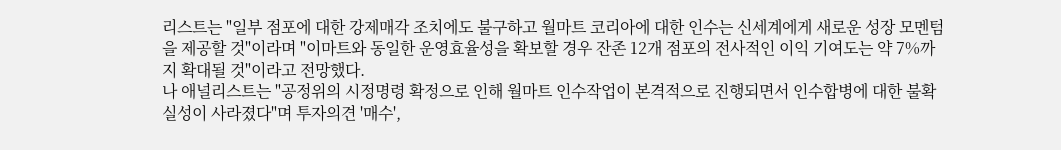리스트는 "일부 점포에 대한 강제매각 조치에도 불구하고 월마트 코리아에 대한 인수는 신세계에게 새로운 성장 모멘텀을 제공할 것"이라며 "이마트와 동일한 운영효율성을 확보할 경우 잔존 12개 점포의 전사적인 이익 기여도는 약 7%까지 확대될 것"이라고 전망했다.
나 애널리스트는 "공정위의 시정명령 확정으로 인해 월마트 인수작업이 본격적으로 진행되면서 인수합병에 대한 불확실성이 사라졌다"며 투자의견 '매수',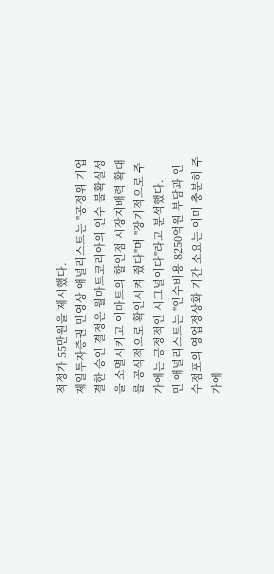적정가 55만원을 제시했다.
제일투자증권 민영상 애널리스트는 "공정위 기업결한 승인 결정은 월마트코리아의 인수 불확실성을 소멸시키고 이마트의 할인점 시장지배력 확대를 공식적으로 확인시켜 줬다"며 "장기적으로 주가에는 긍정적인 시그널이다"라고 분석했다.
민 애널리스트는 "인수비용 8250억원 부담과 인수점포의 영업정상화 기간 소요는 이미 충분히 주가에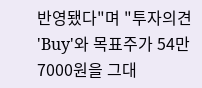반영됐다"며 "투자의견 'Buy'와 목표주가 54만7000원을 그대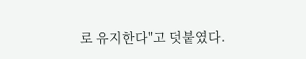로 유지한다"고 덧붙였다.